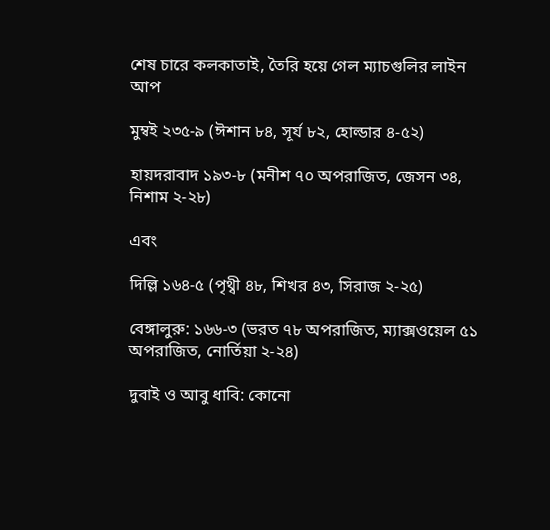শেষ চারে কলকাতাই, তৈরি হয়ে গেল ম্যাচগুলির লাইন আপ

মুম্বই ২৩৫-৯ (ঈশান ৮৪, সূর্য ৮২, হোল্ডার ৪-৫২)

হায়দরাবাদ ১৯৩-৮ (মনীশ ৭০ অপরাজিত, জেসন ৩৪, নিশাম ২-২৮)

এবং

দিল্লি ১৬৪-৫ (পৃথ্বী ৪৮, শিখর ৪৩, সিরাজ ২-২৫)

বেঙ্গালুরু: ১৬৬-৩ (ভরত ৭৮ অপরাজিত, ম্যাক্সওয়েল ৫১ অপরাজিত, নোর্তিয়া ২-২৪)

দুবাই ও আবু ধাবি: কোনো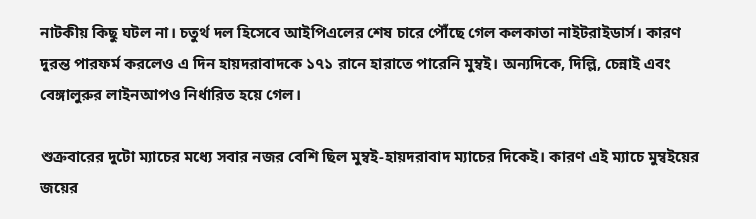নাটকীয় কিছু ঘটল না। চতুর্থ দল হিসেবে আইপিএলের শেষ চারে পৌঁছে গেল কলকাতা নাইটরাইডার্স। কারণ দুরন্ত পারফর্ম করলেও এ দিন হায়দরাবাদকে ১৭১ রানে হারাতে পারেনি মুম্বই। অন্যদিকে, দিল্লি, চেন্নাই এবং বেঙ্গালুরুর লাইনআপও নির্ধারিত হয়ে গেল।

শুক্রবারের দুটো ম্যাচের মধ্যে সবার নজর বেশি ছিল মুম্বই-হায়দরাবাদ ম্যাচের দিকেই। কারণ এই ম্যাচে মুম্বইয়ের জয়ের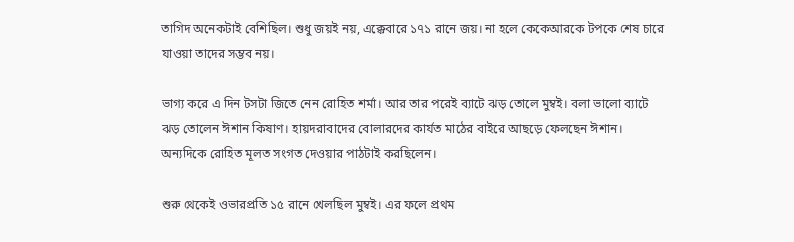তাগিদ অনেকটাই বেশিছিল। শুধু জয়ই নয়, এক্কেবারে ১৭১ রানে জয়। না হলে কেকেআরকে টপকে শেষ চারে যাওয়া তাদের সম্ভব নয়।

ভাগ্য করে এ দিন টসটা জিতে নেন রোহিত শর্মা। আর তার পরেই ব্যাটে ঝড় তোলে মুম্বই। বলা ভালো ব্যাটে ঝড় তোলেন ঈশান কিষাণ। হায়দরাবাদের বোলারদের কার্যত মাঠের বাইরে আছড়ে ফেলছেন ঈশান। অন্যদিকে রোহিত মূলত সংগত দেওয়ার পাঠটাই করছিলেন।

শুরু থেকেই ওভারপ্রতি ১৫ রানে খেলছিল মুম্বই। এর ফলে প্রথম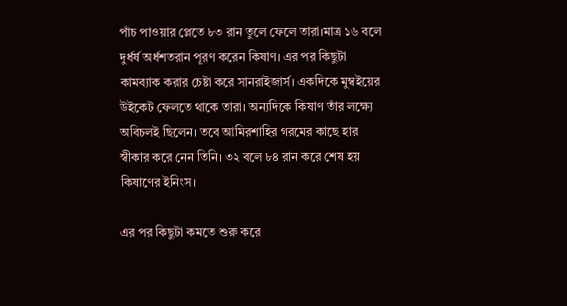পাঁচ পাওয়ার প্লেতে ৮৩ রান তুলে ফেলে তারা।মাত্র ১৬ বলে দুর্ধর্ষ অর্ধশতরান পূরণ করেন কিষাণ। এর পর কিছুটা কামব্যাক করার চেষ্টা করে সানরাইজার্স। একদিকে মুম্বইয়ের উইকেট ফেলতে থাকে তারা। অন্যদিকে কিষাণ তাঁর লক্ষ্যে অবিচলই ছিলেন। তবে আমিরশাহির গরমের কাছে হার স্বীকার করে নেন তিনি। ৩২ বলে ৮৪ রান করে শেষ হয় কিষাণের ইনিংস।

এর পর কিছুটা কমতে শুরু করে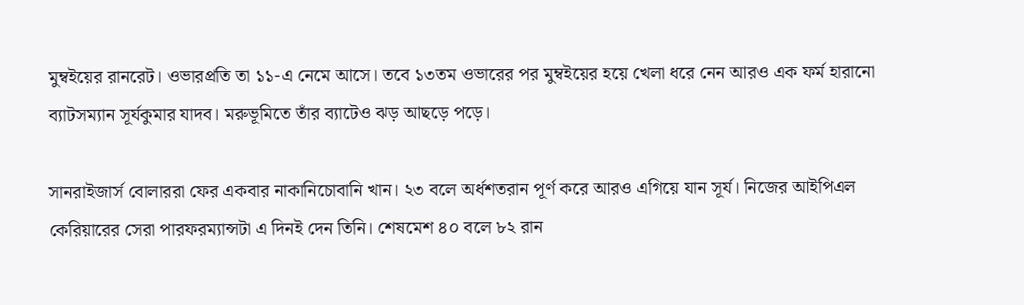মুম্বইয়ের রানরেট। ওভারপ্রতি তা ১১-এ নেমে আসে। তবে ১৩তম ওভারের পর মুম্বইয়ের হয়ে খেলা ধরে নেন আরও এক ফর্ম হারানো ব্যাটসম্যান সূর্যকুমার যাদব। মরুভূমিতে তাঁর ব্যাটেও ঝড় আছড়ে পড়ে।

সানরাইজার্স বোলাররা ফের একবার নাকানিচোবানি খান। ২৩ বলে অর্ধশতরান পূর্ণ করে আরও এগিয়ে যান সূর্য। নিজের আইপিএল কেরিয়ারের সেরা পারফরম্যান্সটা এ দিনই দেন তিনি। শেষমেশ ৪০ বলে ৮২ রান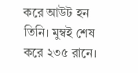করে আউট হন তিনি। মুম্বই শেষ করে ২৩৫ রানে।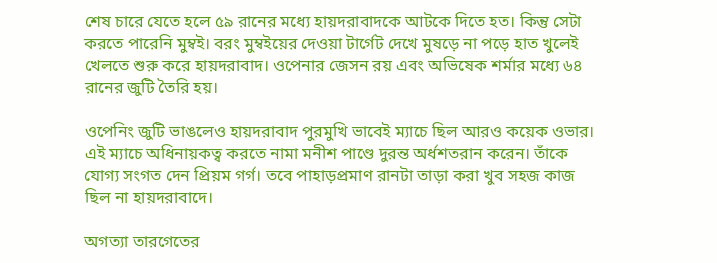শেষ চারে যেতে হলে ৫৯ রানের মধ্যে হায়দরাবাদকে আটকে দিতে হত। কিন্তু সেটা করতে পারেনি মুম্বই। বরং মুম্বইয়ের দেওয়া টার্গেট দেখে মুষড়ে না পড়ে হাত খুলেই খেলতে শুরু করে হায়দরাবাদ। ওপেনার জেসন রয় এবং অভিষেক শর্মার মধ্যে ৬৪ রানের জুটি তৈরি হয়।

ওপেনিং জুটি ভাঙলেও হায়দরাবাদ পুরমুখি ভাবেই ম্যাচে ছিল আরও কয়েক ওভার। এই ম্যাচে অধিনায়কত্ব করতে নামা মনীশ পাণ্ডে দুরন্ত অর্ধশতরান করেন। তাঁকে যোগ্য সংগত দেন প্রিয়ম গর্গ। তবে পাহাড়প্রমাণ রানটা তাড়া করা খুব সহজ কাজ ছিল না হায়দরাবাদে।

অগত্যা তারগেতের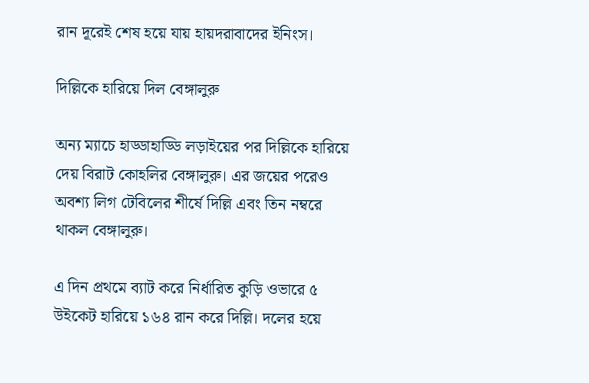রান দূরেই শেষ হয়ে যায় হায়দরাবাদের ইনিংস।

দিল্লিকে হারিয়ে দিল বেঙ্গালুরু

অন্য ম্যাচে হাড্ডাহাড্ডি লড়াইয়ের পর দিল্লিকে হারিয়ে দেয় বিরাট কোহলির বেঙ্গালুরু। এর জয়ের পরেও অবশ্য লিগ টেবিলের শীর্ষে দিল্লি এবং তিন নম্বরে থাকল বেঙ্গালুরু।

এ দিন প্রথমে ব্যাট করে নির্ধারিত কুড়ি ওভারে ৫ উইকেট হারিয়ে ১৬৪ রান করে দিল্লি। দলের হয়ে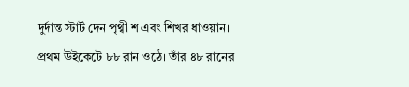দুর্দান্ত স্টার্ট দেন পৃথ্বী শ এবং শিখর ধাওয়ান। প্রথম উইকেটে ৮৮ রান ওঠে। তাঁর ৪৮ রানের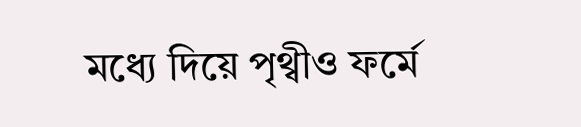মধ্যে দিয়ে পৃথ্বীও ফর্মে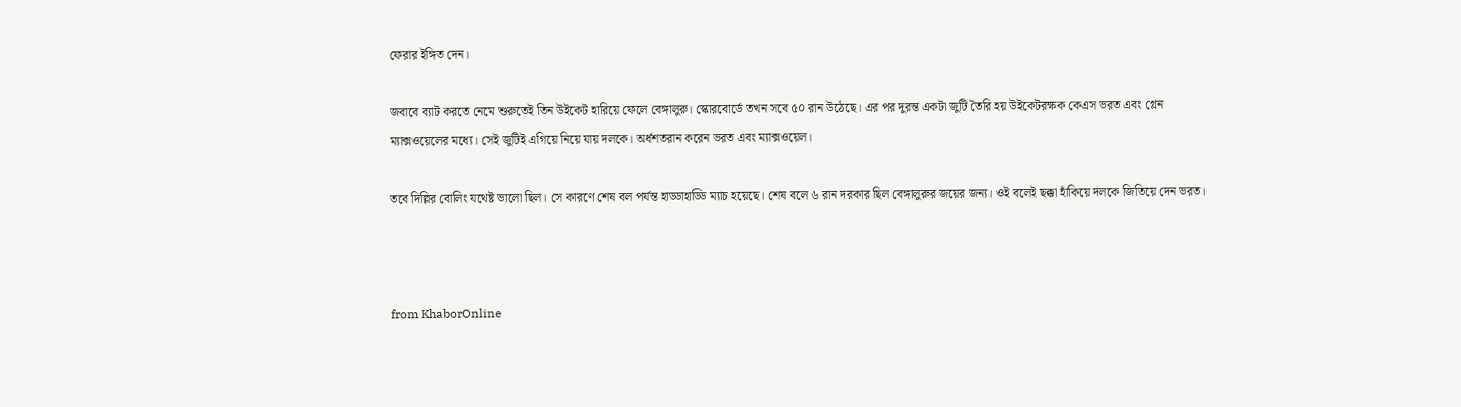ফেরার ইঙ্গিত দেন।

জবাবে ব্যাট করতে নেমে শুরুতেই তিন উইকেট হারিয়ে ফেলে বেঙ্গালুরু। স্কোরবোর্ডে তখন সবে ৫০ রান উঠেছে। এর পর দুরন্ত একটা জুটি তৈরি হয় উইকেটরক্ষক কেএস ভরত এবং গ্লেন ম্যাক্সওয়েলের মধ্যে। সেই জুটিই এগিয়ে নিয়ে যায় দলকে। অর্ধশতরান করেন ভরত এবং ম্যাক্সওয়েল।

তবে দিল্লির বোলিং যথেষ্ট ভালো ছিল। সে কারণে শেষ বল পর্যন্ত হাড্ডাহাড্ডি ম্যাচ হয়েছে। শেষ বলে ৬ রান দরকার ছিল বেঙ্গালুরুর জয়ের জন্য। ওই বলেই ছক্কা হাঁকিয়ে দলকে জিতিয়ে দেন ভরত।



from KhaborOnline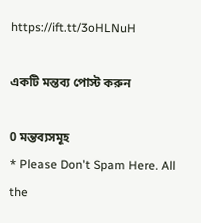https://ift.tt/3oHLNuH

একটি মন্তব্য পোস্ট করুন

0 মন্তব্যসমূহ
* Please Don't Spam Here. All the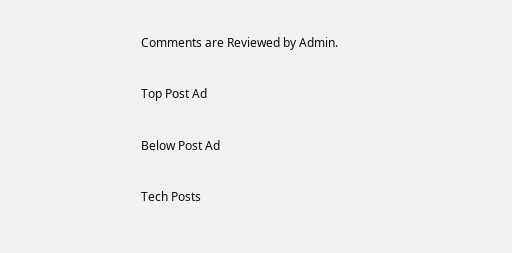Comments are Reviewed by Admin.

Top Post Ad

Below Post Ad

Tech Posts